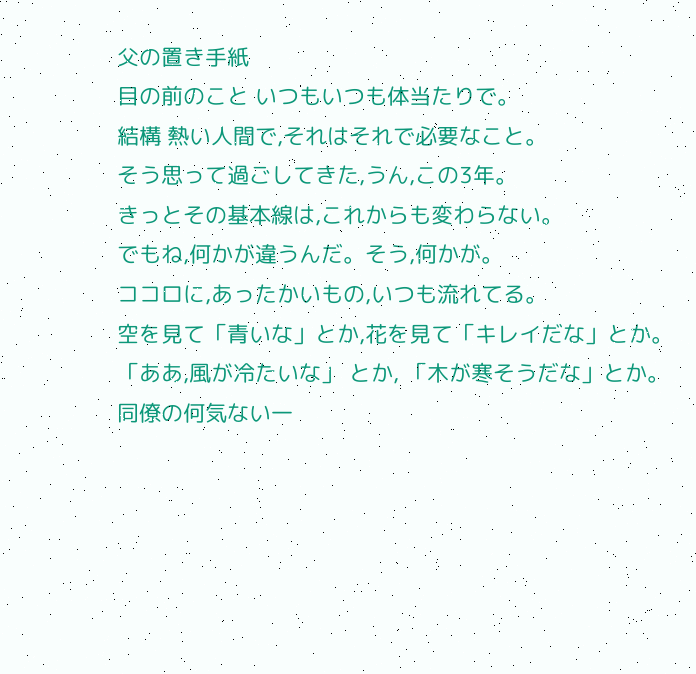父の置き手紙
目の前のこと いつもいつも体当たりで。
結構 熱い人間で,それはそれで必要なこと。
そう思って過ごしてきた,うん,この3年。
きっとその基本線は,これからも変わらない。
でもね,何かが違うんだ。そう,何かが。
ココロに,あったかいもの,いつも流れてる。
空を見て「青いな」とか,花を見て「キレイだな」とか。
「ああ,風が冷たいな」 とか, 「木が寒そうだな」とか。
同僚の何気ない一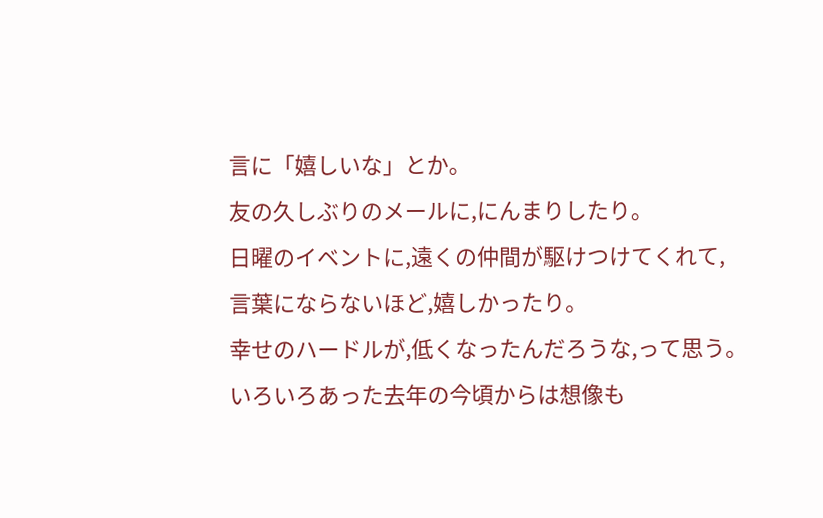言に「嬉しいな」とか。
友の久しぶりのメールに,にんまりしたり。
日曜のイベントに,遠くの仲間が駆けつけてくれて,
言葉にならないほど,嬉しかったり。
幸せのハードルが,低くなったんだろうな,って思う。
いろいろあった去年の今頃からは想像も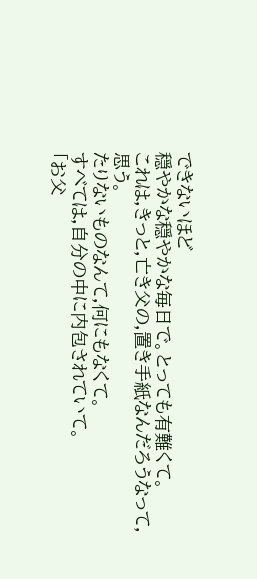できないほど
穏やかな穏やかな毎日で。とっても有難くて。
これは,きっと,亡き父の,置き手紙なんだろうなって,思う。
たりないものなんて,何にもなくて。
すべては,自分の中に内包されていて。
「お父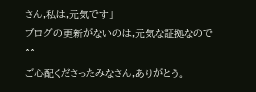さん,私は,元気です」
ブログの更新がないのは,元気な証拠なので^^
ご心配くださったみなさん,ありがとう。